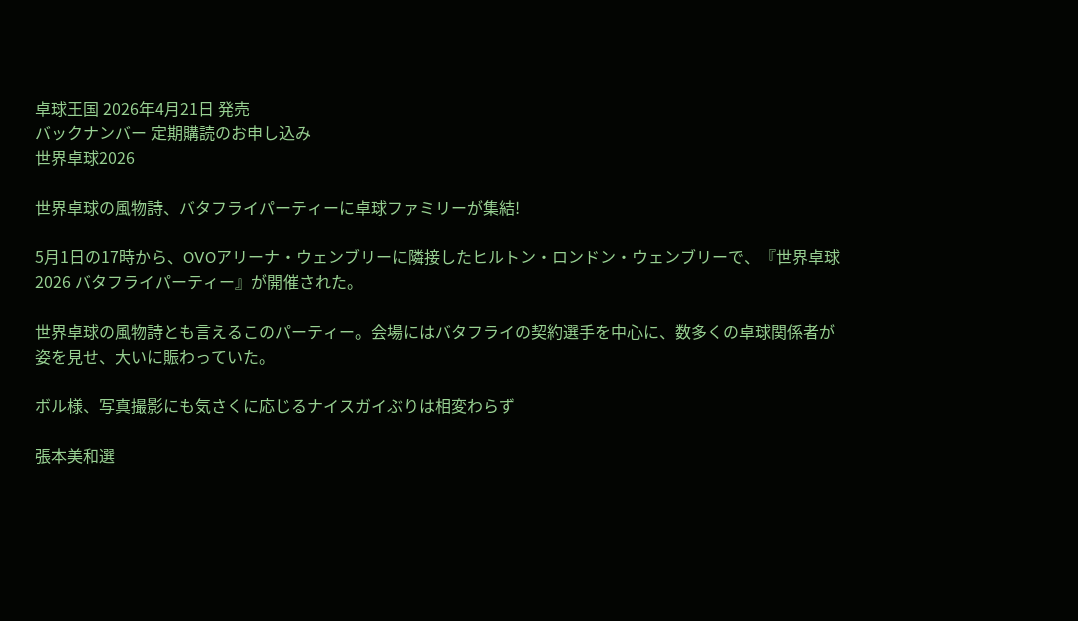卓球王国 2026年4月21日 発売
バックナンバー 定期購読のお申し込み
世界卓球2026

世界卓球の風物詩、バタフライパーティーに卓球ファミリーが集結!

5月1日の17時から、OVOアリーナ・ウェンブリーに隣接したヒルトン・ロンドン・ウェンブリーで、『世界卓球2026 バタフライパーティー』が開催された。

世界卓球の風物詩とも言えるこのパーティー。会場にはバタフライの契約選手を中心に、数多くの卓球関係者が姿を見せ、大いに賑わっていた。

ボル様、写真撮影にも気さくに応じるナイスガイぶりは相変わらず

張本美和選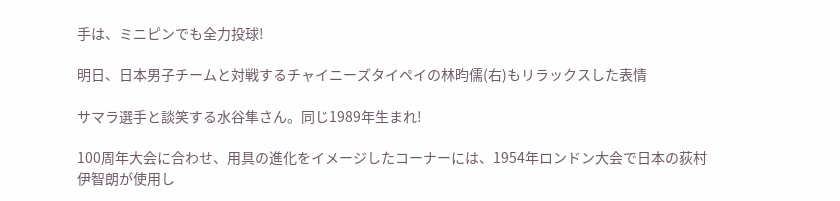手は、ミニピンでも全力投球!

明日、日本男子チームと対戦するチャイニーズタイペイの林昀儒(右)もリラックスした表情

サマラ選手と談笑する水谷隼さん。同じ1989年生まれ!

100周年大会に合わせ、用具の進化をイメージしたコーナーには、1954年ロンドン大会で日本の荻村伊智朗が使用し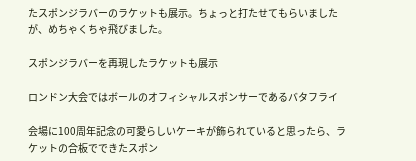たスポンジラバーのラケットも展示。ちょっと打たせてもらいましたが、めちゃくちゃ飛びました。

スポンジラバーを再現したラケットも展示

ロンドン大会ではボールのオフィシャルスポンサーであるバタフライ

会場に100周年記念の可愛らしいケーキが飾られていると思ったら、ラケットの合板でできたスポン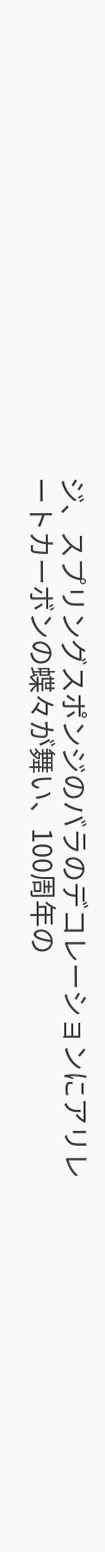ジ、スプリングスポンジのバラのデコレーションにアリレートカーボンの蝶々が舞い、100周年の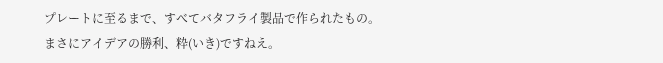プレートに至るまで、すべてバタフライ製品で作られたもの。まさにアイデアの勝利、粋(いき)ですねえ。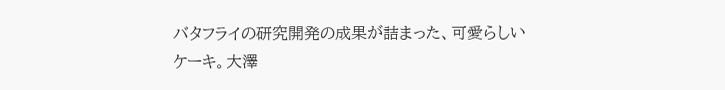バタフライの研究開発の成果が詰まった、可愛らしいケーキ。大澤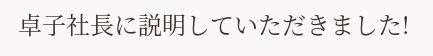卓子社長に説明していただきました!